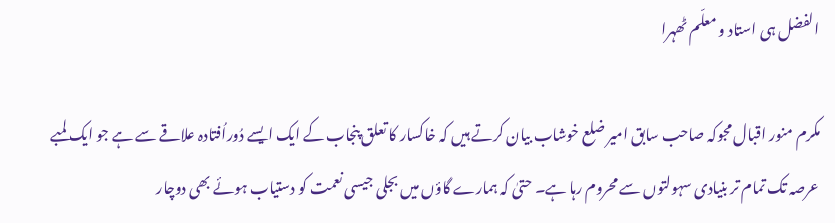الفضل ہی استاد و معلّم ٹھہرا

مکرم منور اقبال مجوکہ صاحب سابق امیر ضلع خوشاب بیان کرتے ہیں کہ خاکسار کا تعلق پنجاب کے ایک ایسے دُوراُفتادہ علاقے سے ہے جو ایک لمبے عرصہ تک تمام تر بنیادی سہولتوں سے محروم رہا ہے۔ حتیٰ کہ ہمارے گاؤں میں بجلی جیسی نعمت کو دستیاب ہوئے بھی دوچار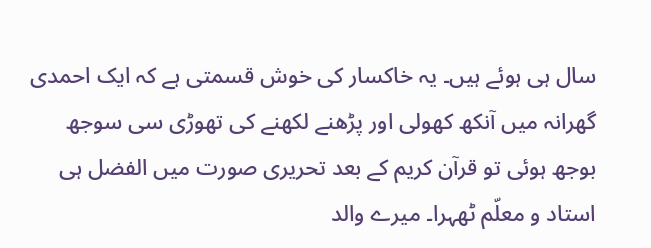سال ہی ہوئے ہیں۔ یہ خاکسار کی خوش قسمتی ہے کہ ایک احمدی گھرانہ میں آنکھ کھولی اور پڑھنے لکھنے کی تھوڑی سی سوجھ بوجھ ہوئی تو قرآن کریم کے بعد تحریری صورت میں الفضل ہی استاد و معلّم ٹھہرا۔ میرے والد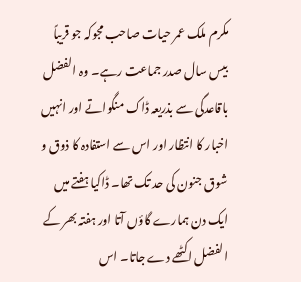مکرم ملک عمر حیات صاحب مجوکہ جو قریباً بیس سال صدر جماعت رہے۔ وہ الفضل باقاعدگی سے بذریعہ ڈاک منگواتے اور انہیں اخبار کا انتظار اور اس سے استفادہ کا ذوق و شوق جنون کی حد تک تھا۔ ڈاکیا ہفتے میں ایک دن ہمارے گاؤں آتا اور ہفتہ بھر کے الفضل اکٹھے دے جاتا۔ اس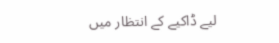لیے ڈاکیے کے انتظار میں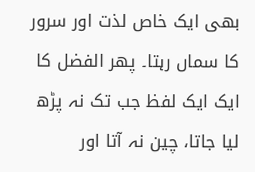بھی ایک خاص لذت اور سرور کا سماں رہتا۔ پھر الفضل کا ایک ایک لفظ جب تک نہ پڑھ لیا جاتا، چین نہ آتا اور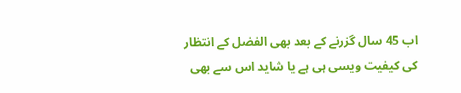اب 45 سال گزرنے کے بعد بھی الفضل کے انتظار کی کیفیت ویسی ہی ہے یا شاید اس سے بھی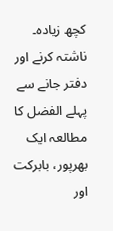کچھ زیادہ۔ ناشتہ کرنے اور دفتر جانے سے پہلے الفضل کا مطالعہ ایک بھرپور، بابرکت اور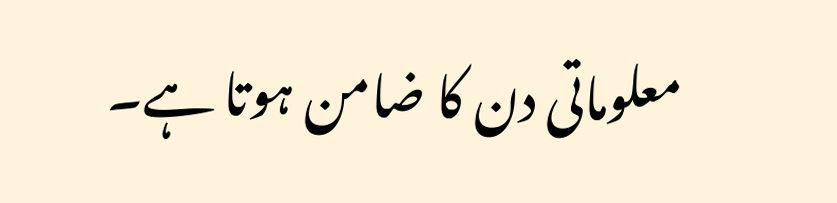معلوماتی دن کا ضامن ہوتا ہے۔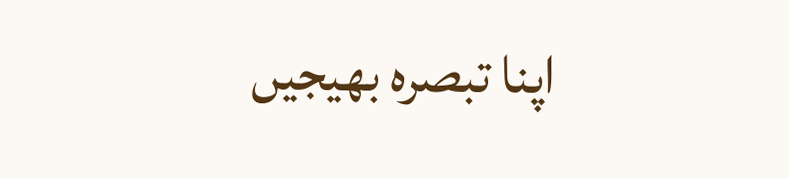اپنا تبصرہ بھیجیں